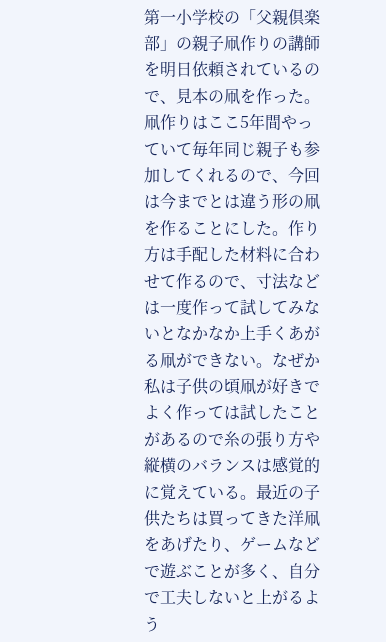第一小学校の「父親倶楽部」の親子凧作りの講師を明日依頼されているので、見本の凧を作った。凧作りはここ5年間やっていて毎年同じ親子も参加してくれるので、今回は今までとは違う形の凧を作ることにした。作り方は手配した材料に合わせて作るので、寸法などは一度作って試してみないとなかなか上手くあがる凧ができない。なぜか私は子供の頃凧が好きでよく作っては試したことがあるので糸の張り方や縦横のバランスは感覚的に覚えている。最近の子供たちは買ってきた洋凧をあげたり、ゲームなどで遊ぶことが多く、自分で工夫しないと上がるよう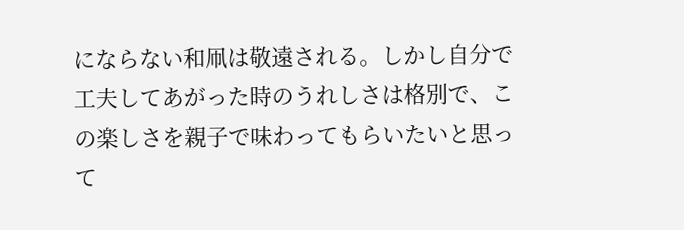にならない和凧は敬遠される。しかし自分で工夫してあがった時のうれしさは格別で、この楽しさを親子で味わってもらいたいと思って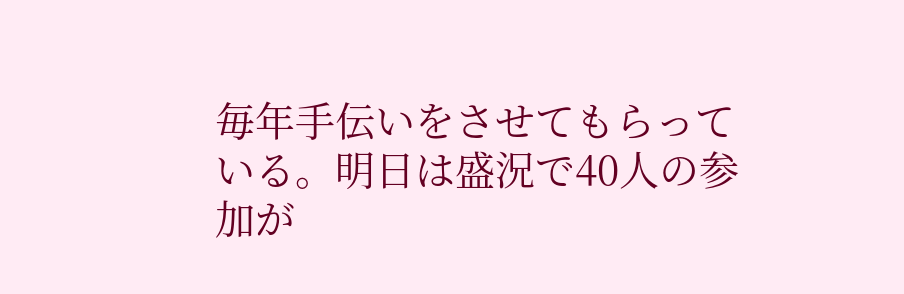毎年手伝いをさせてもらっている。明日は盛況で40人の参加が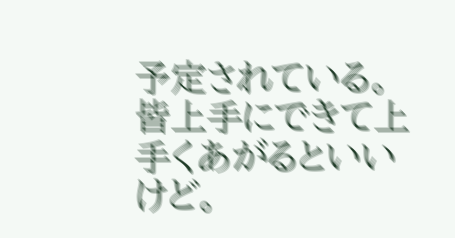予定されている。皆上手にできて上手くあがるといいけど。